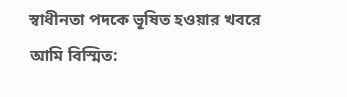স্বাধীনতা পদকে ভূষিত হওয়ার খবরে আমি বিস্মিত: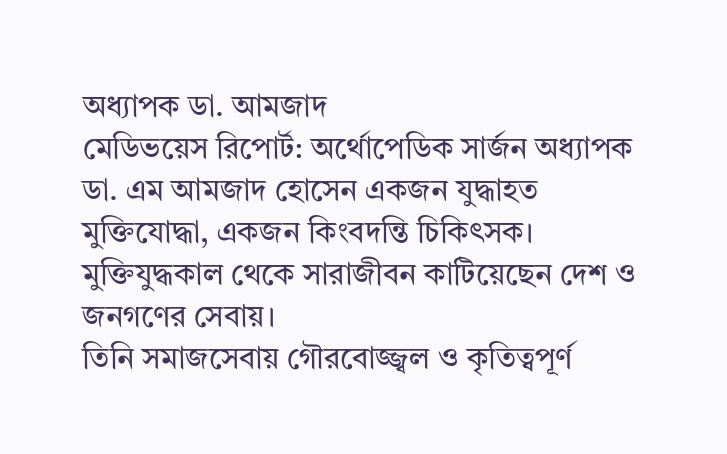অধ্যাপক ডা. আমজাদ
মেডিভয়েস রিপোর্ট: অর্থোপেডিক সার্জন অধ্যাপক ডা. এম আমজাদ হোসেন একজন যুদ্ধাহত মুক্তিযোদ্ধা, একজন কিংবদন্তি চিকিৎসক। মুক্তিযুদ্ধকাল থেকে সারাজীবন কাটিয়েছেন দেশ ও জনগণের সেবায়।
তিনি সমাজসেবায় গৌরবোজ্জ্বল ও কৃতিত্বপূর্ণ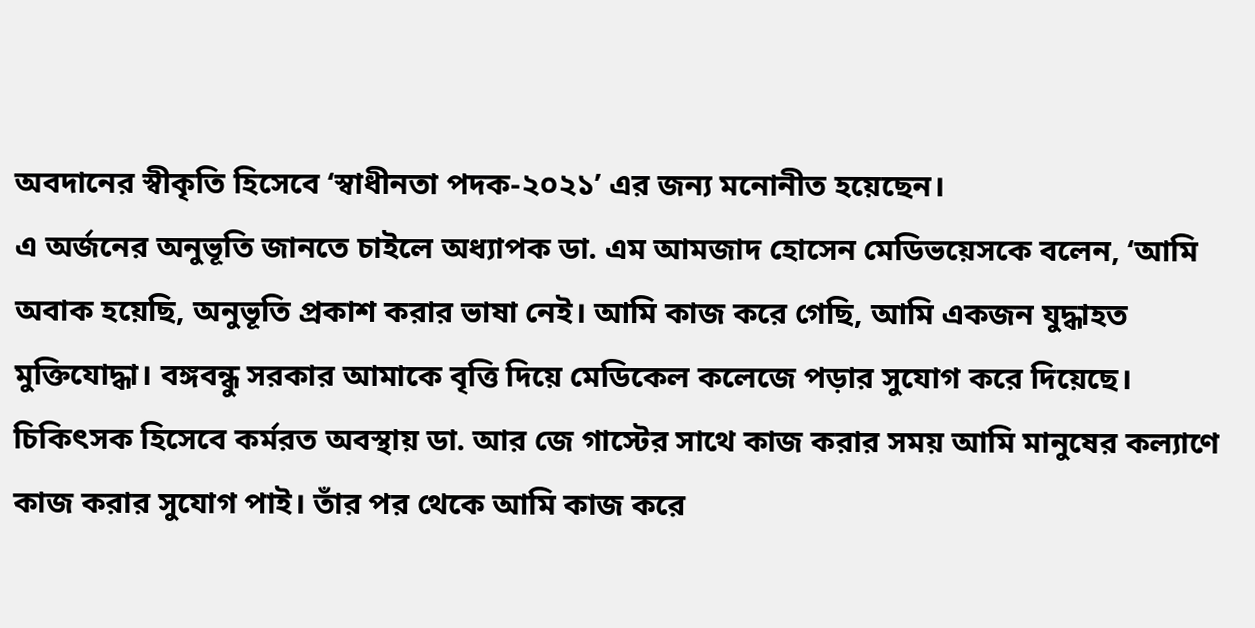অবদানের স্বীকৃতি হিসেবে ‘স্বাধীনতা পদক-২০২১’ এর জন্য মনোনীত হয়েছেন।
এ অর্জনের অনুভূতি জানতে চাইলে অধ্যাপক ডা. এম আমজাদ হোসেন মেডিভয়েসকে বলেন, ‘আমি অবাক হয়েছি, অনুভূতি প্রকাশ করার ভাষা নেই। আমি কাজ করে গেছি, আমি একজন যুদ্ধাহত মুক্তিযোদ্ধা। বঙ্গবন্ধু সরকার আমাকে বৃত্তি দিয়ে মেডিকেল কলেজে পড়ার সুযোগ করে দিয়েছে। চিকিৎসক হিসেবে কর্মরত অবস্থায় ডা. আর জে গাস্টের সাথে কাজ করার সময় আমি মানুষের কল্যাণে কাজ করার সুযোগ পাই। তাঁর পর থেকে আমি কাজ করে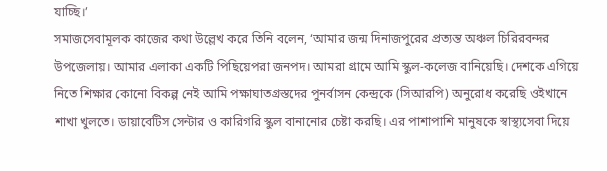যাচ্ছি।’
সমাজসেবামূলক কাজের কথা উল্লেখ করে তিনি বলেন, ‘আমার জন্ম দিনাজপুরের প্রত্যন্ত অঞ্চল চিরিরবন্দর উপজেলায়। আমার এলাকা একটি পিছিয়েপরা জনপদ। আমরা গ্রামে আমি স্কুল-কলেজ বানিয়েছি। দেশকে এগিয়ে নিতে শিক্ষার কোনো বিকল্প নেই আমি পক্ষাঘাতগ্রস্তদের পুনর্বাসন কেন্দ্রকে (সিআরপি) অনুরোধ করেছি ওইখানে শাখা খুলতে। ডায়াবেটিস সেন্টার ও কারিগরি স্কুল বানানোর চেষ্টা করছি। এর পাশাপাশি মানুষকে স্বাস্থ্যসেবা দিয়ে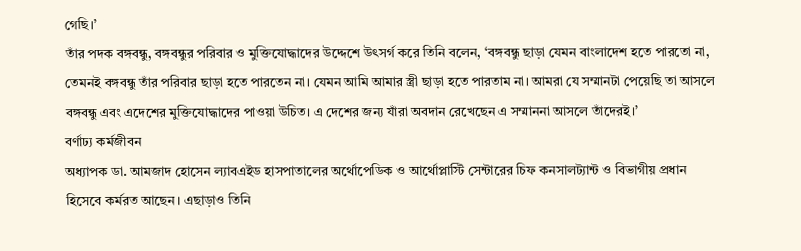গেছি।’
তাঁর পদক বঙ্গবন্ধু, বঙ্গবন্ধুর পরিবার ও মুক্তিযোদ্ধাদের উদ্দেশে উৎসর্গ করে তিনি বলেন, ‘বঙ্গবন্ধু ছাড়া যেমন বাংলাদেশ হতে পারতো না, তেমনই বঙ্গবন্ধু তাঁর পরিবার ছাড়া হতে পারতেন না। যেমন আমি আমার স্ত্রী ছাড়া হতে পারতাম না। আমরা যে সম্মানটা পেয়েছি তা আসলে বঙ্গবন্ধু এবং এদেশের মুক্তিযোদ্ধাদের পাওয়া উচিত। এ দেশের জন্য যাঁরা অবদান রেখেছেন এ সম্মাননা আসলে তাঁদেরই।’
বর্ণাঢ্য কর্মজীবন
অধ্যাপক ডা. আমজাদ হোসেন ল্যাবএইড হাসপাতালের অর্থোপেডিক ও আর্থোপ্লাস্টি সেন্টারের চিফ কনসালট্যান্ট ও বিভাগীয় প্রধান হিসেবে কর্মরত আছেন। এছাড়াও তিনি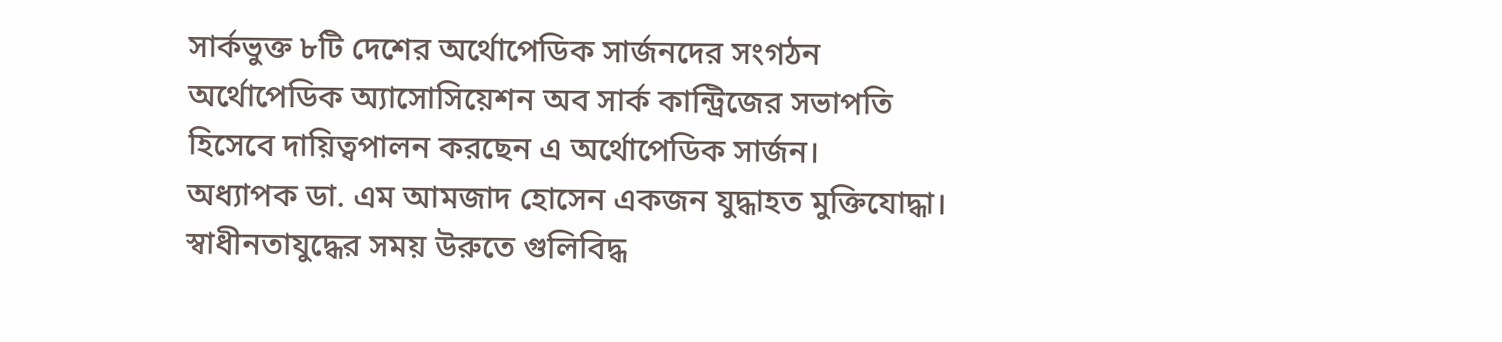সার্কভুক্ত ৮টি দেশের অর্থোপেডিক সার্জনদের সংগঠন অর্থোপেডিক অ্যাসোসিয়েশন অব সার্ক কান্ট্রিজের সভাপতি হিসেবে দায়িত্বপালন করছেন এ অর্থোপেডিক সার্জন।
অধ্যাপক ডা. এম আমজাদ হোসেন একজন যুদ্ধাহত মুক্তিযোদ্ধা। স্বাধীনতাযুদ্ধের সময় উরুতে গুলিবিদ্ধ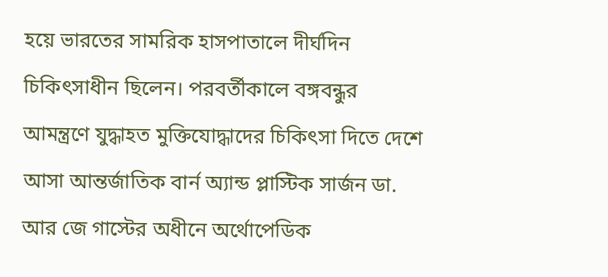হয়ে ভারতের সামরিক হাসপাতালে দীর্ঘদিন চিকিৎসাধীন ছিলেন। পরবর্তীকালে বঙ্গবন্ধুর আমন্ত্রণে যুদ্ধাহত মুক্তিযোদ্ধাদের চিকিৎসা দিতে দেশে আসা আন্তর্জাতিক বার্ন অ্যান্ড প্লাস্টিক সার্জন ডা. আর জে গাস্টের অধীনে অর্থোপেডিক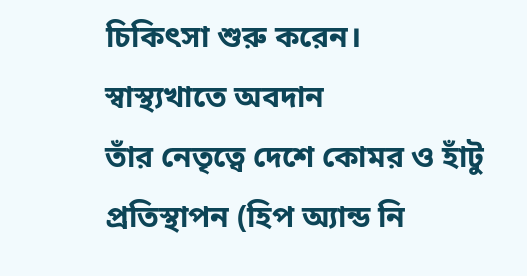চিকিৎসা শুরু করেন।
স্বাস্থ্যখাতে অবদান
তাঁর নেতৃত্বে দেশে কোমর ও হাঁটু প্রতিস্থাপন (হিপ অ্যান্ড নি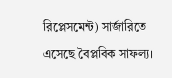রিপ্লেসমেন্ট) সার্জারিতে এসেছে বৈপ্লবিক সাফল্য।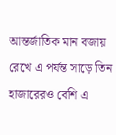আন্তর্জাতিক মান বজায় রেখে এ পর্যন্ত সাড়ে তিন হাজারেরও বেশি এ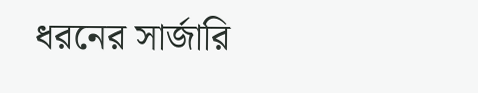ধরনের সার্জারি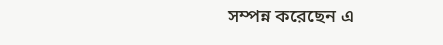সম্পন্ন করেছেন এ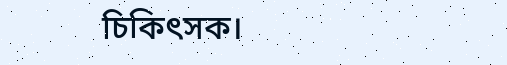চিকিৎসক।